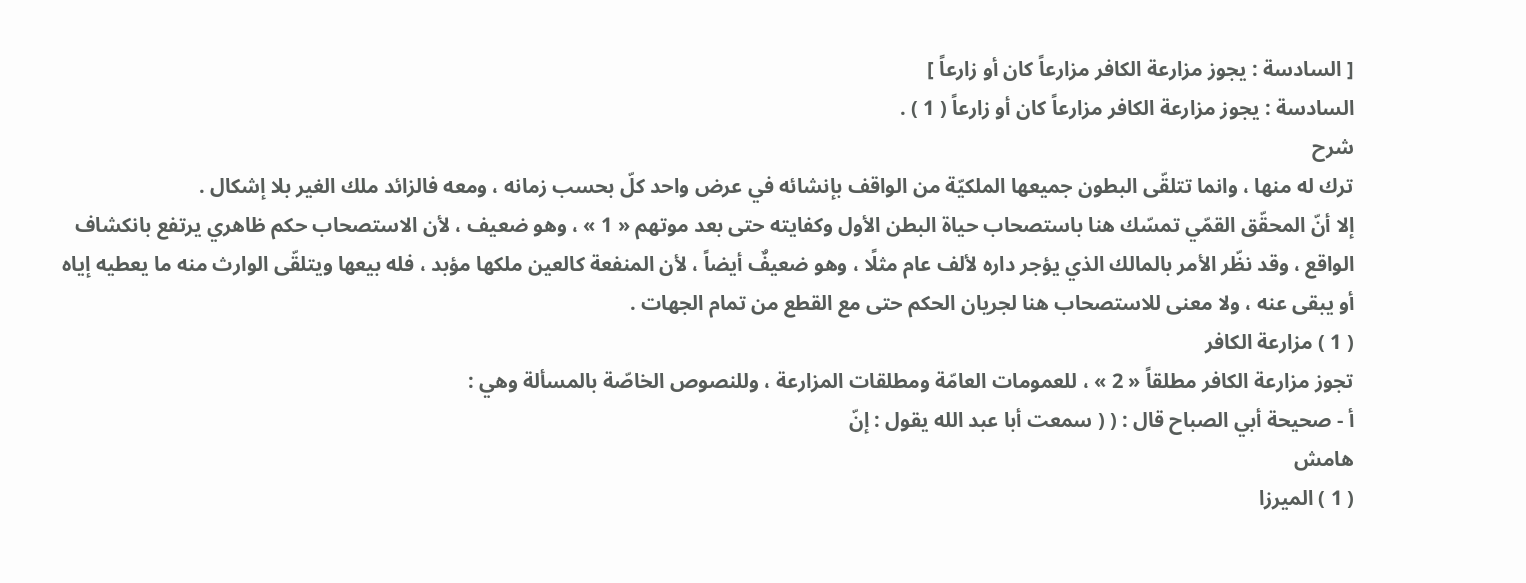[ السادسة : يجوز مزارعة الكافر مزارعاً كان أو زارعاً ]
السادسة : يجوز مزارعة الكافر مزارعاً كان أو زارعاً ( 1 ) .
شرح
ترك له منها ، وانما تتلقّى البطون جميعها الملكيّة من الواقف بإنشائه في عرض واحد كلّ بحسب زمانه ، ومعه فالزائد ملك الغير بلا إشكال .
إلا أنّ المحقّق القمّي تمسّك هنا باستصحاب حياة البطن الأول وكفايته حتى بعد موتهم « 1 » ، وهو ضعيف ، لأن الاستصحاب حكم ظاهري يرتفع بانكشاف الواقع ، وقد نظّر الأمر بالمالك الذي يؤجر داره لألف عام مثلًا ، وهو ضعيفٌ أيضاً ، لأن المنفعة كالعين ملكها مؤبد ، فله بيعها ويتلقّى الوارث منه ما يعطيه إياه أو يبقى عنه ، ولا معنى للاستصحاب هنا لجريان الحكم حتى مع القطع من تمام الجهات .
( 1 ) مزارعة الكافر
تجوز مزارعة الكافر مطلقاً « 2 » ، للعمومات العامّة ومطلقات المزارعة ، وللنصوص الخاصّة بالمسألة وهي :
أ - صحيحة أبي الصباح قال : ( ( سمعت أبا عبد الله يقول : إنّ
هامش
( 1 ) الميرزا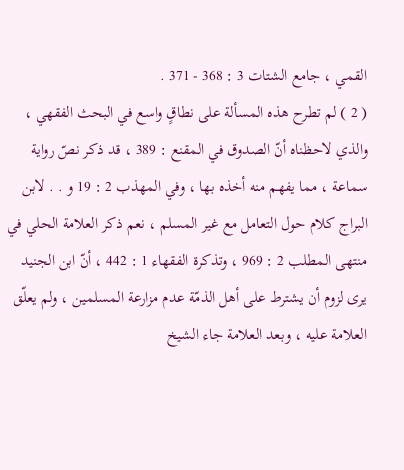القمي ، جامع الشتات 3 : 368 - 371 .
( 2 ) لم تطرح هذه المسألة على نطاقٍ واسع في البحث الفقهي ، والذي لاحظناه أنّ الصدوق في المقنع : 389 ، قد ذكر نصّ رواية سماعة ، مما يفهم منه أخذه بها ، وفي المهذب 2 : 19 و . . لابن البراج كلام حول التعامل مع غير المسلم ، نعم ذكر العلامة الحلي في منتهى المطلب 2 : 969 ، وتذكرة الفقهاء 1 : 442 ، أنّ ابن الجنيد يرى لزوم أن يشترط على أهل الذمّة عدم مزارعة المسلمين ، ولم يعلّق العلامة عليه ، وبعد العلامة جاء الشيخ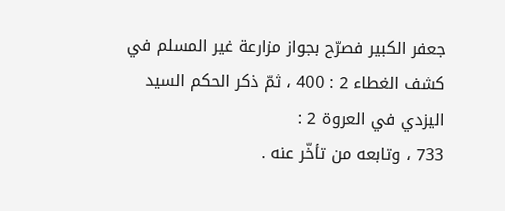جعفر الكبير فصرّح بجواز مزارعة غير المسلم في كشف الغطاء 2 : 400 ، ثمّ ذكر الحكم السيد اليزدي في العروة 2 :
733 ، وتابعه من تأخّر عنه .